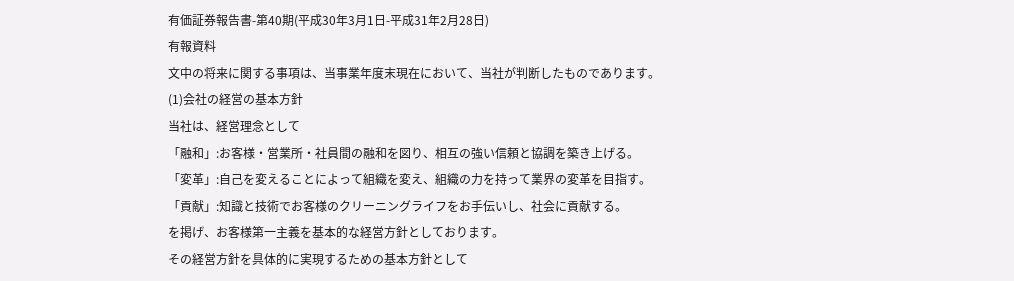有価証券報告書-第40期(平成30年3月1日-平成31年2月28日)
有報資料
文中の将来に関する事項は、当事業年度末現在において、当社が判断したものであります。
(1)会社の経営の基本方針
当社は、経営理念として
「融和」:お客様・営業所・社員間の融和を図り、相互の強い信頼と協調を築き上げる。
「変革」:自己を変えることによって組織を変え、組織の力を持って業界の変革を目指す。
「貢献」:知識と技術でお客様のクリーニングライフをお手伝いし、社会に貢献する。
を掲げ、お客様第一主義を基本的な経営方針としております。
その経営方針を具体的に実現するための基本方針として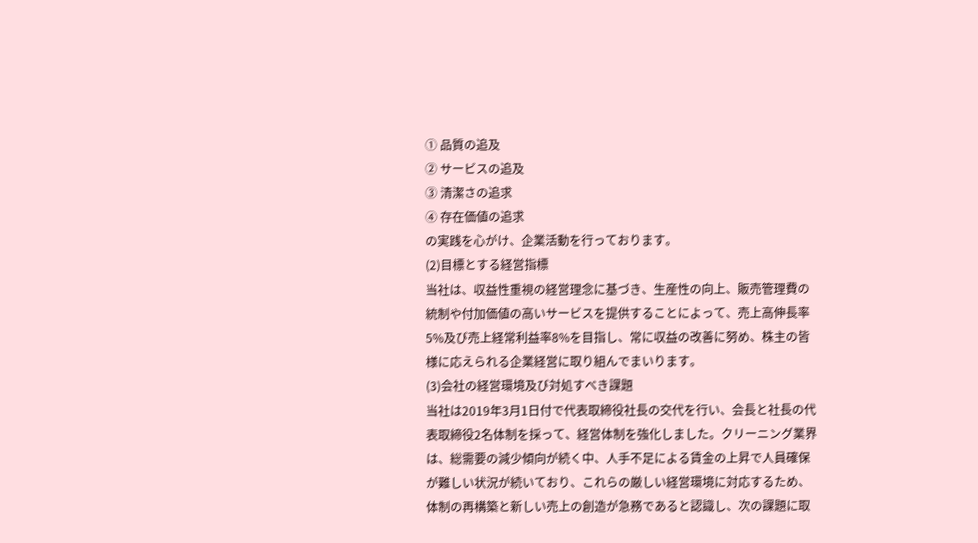① 品質の追及
② サービスの追及
③ 清潔さの追求
④ 存在価値の追求
の実践を心がけ、企業活動を行っております。
(2)目標とする経営指標
当社は、収益性重視の経営理念に基づき、生産性の向上、販売管理費の統制や付加価値の高いサービスを提供することによって、売上高伸長率5%及び売上経常利益率8%を目指し、常に収益の改善に努め、株主の皆様に応えられる企業経営に取り組んでまいります。
(3)会社の経営環境及び対処すべき課題
当社は2019年3月1日付で代表取締役社長の交代を行い、会長と社長の代表取締役2名体制を採って、経営体制を強化しました。クリーニング業界は、総需要の減少傾向が続く中、人手不足による賃金の上昇で人員確保が難しい状況が続いており、これらの厳しい経営環境に対応するため、体制の再構築と新しい売上の創造が急務であると認識し、次の課題に取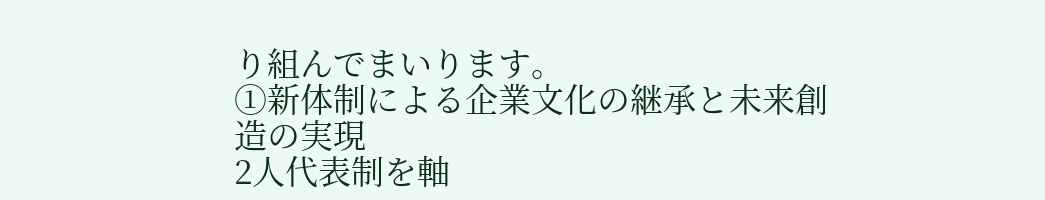り組んでまいります。
①新体制による企業文化の継承と未来創造の実現
2人代表制を軸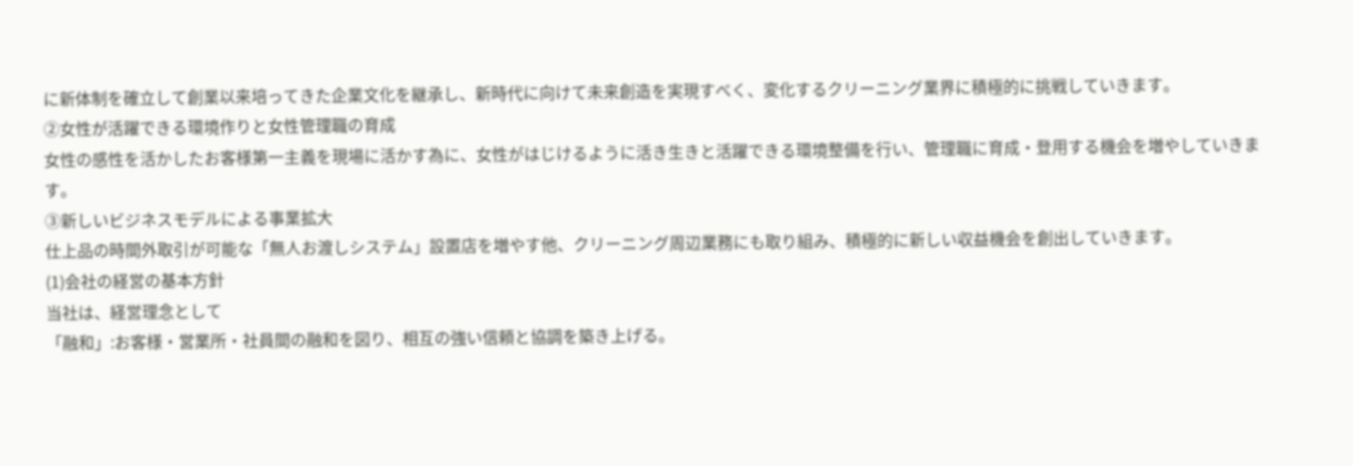に新体制を確立して創業以来培ってきた企業文化を継承し、新時代に向けて未来創造を実現すべく、変化するクリーニング業界に積極的に挑戦していきます。
②女性が活躍できる環境作りと女性管理職の育成
女性の感性を活かしたお客様第一主義を現場に活かす為に、女性がはじけるように活き生きと活躍できる環境整備を行い、管理職に育成・登用する機会を増やしていきます。
③新しいビジネスモデルによる事業拡大
仕上品の時間外取引が可能な「無人お渡しシステム」設置店を増やす他、クリーニング周辺業務にも取り組み、積極的に新しい収益機会を創出していきます。
(1)会社の経営の基本方針
当社は、経営理念として
「融和」:お客様・営業所・社員間の融和を図り、相互の強い信頼と協調を築き上げる。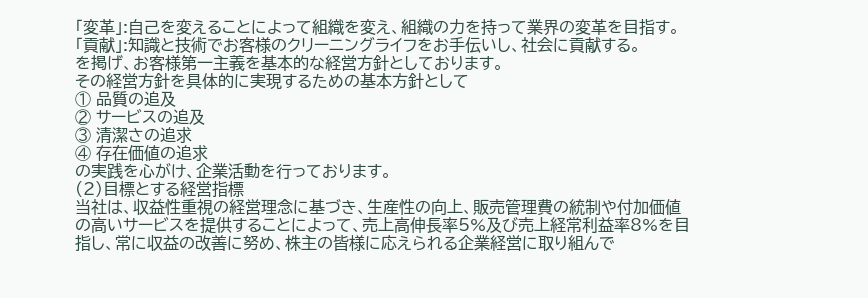「変革」:自己を変えることによって組織を変え、組織の力を持って業界の変革を目指す。
「貢献」:知識と技術でお客様のクリーニングライフをお手伝いし、社会に貢献する。
を掲げ、お客様第一主義を基本的な経営方針としております。
その経営方針を具体的に実現するための基本方針として
① 品質の追及
② サービスの追及
③ 清潔さの追求
④ 存在価値の追求
の実践を心がけ、企業活動を行っております。
(2)目標とする経営指標
当社は、収益性重視の経営理念に基づき、生産性の向上、販売管理費の統制や付加価値の高いサービスを提供することによって、売上高伸長率5%及び売上経常利益率8%を目指し、常に収益の改善に努め、株主の皆様に応えられる企業経営に取り組んで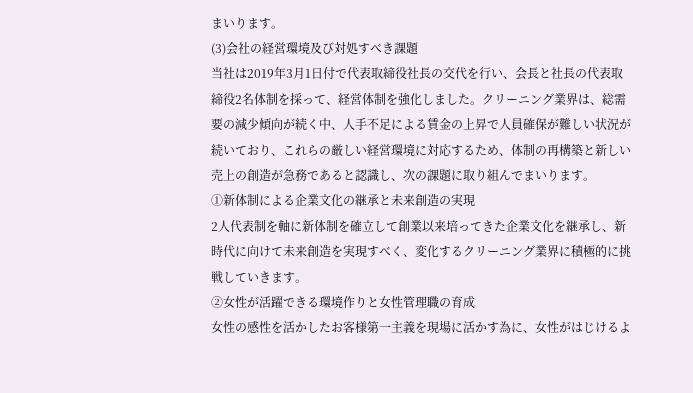まいります。
(3)会社の経営環境及び対処すべき課題
当社は2019年3月1日付で代表取締役社長の交代を行い、会長と社長の代表取締役2名体制を採って、経営体制を強化しました。クリーニング業界は、総需要の減少傾向が続く中、人手不足による賃金の上昇で人員確保が難しい状況が続いており、これらの厳しい経営環境に対応するため、体制の再構築と新しい売上の創造が急務であると認識し、次の課題に取り組んでまいります。
①新体制による企業文化の継承と未来創造の実現
2人代表制を軸に新体制を確立して創業以来培ってきた企業文化を継承し、新時代に向けて未来創造を実現すべく、変化するクリーニング業界に積極的に挑戦していきます。
②女性が活躍できる環境作りと女性管理職の育成
女性の感性を活かしたお客様第一主義を現場に活かす為に、女性がはじけるよ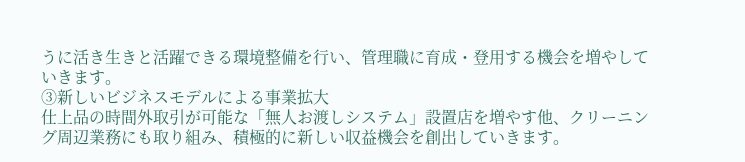うに活き生きと活躍できる環境整備を行い、管理職に育成・登用する機会を増やしていきます。
③新しいビジネスモデルによる事業拡大
仕上品の時間外取引が可能な「無人お渡しシステム」設置店を増やす他、クリーニング周辺業務にも取り組み、積極的に新しい収益機会を創出していきます。